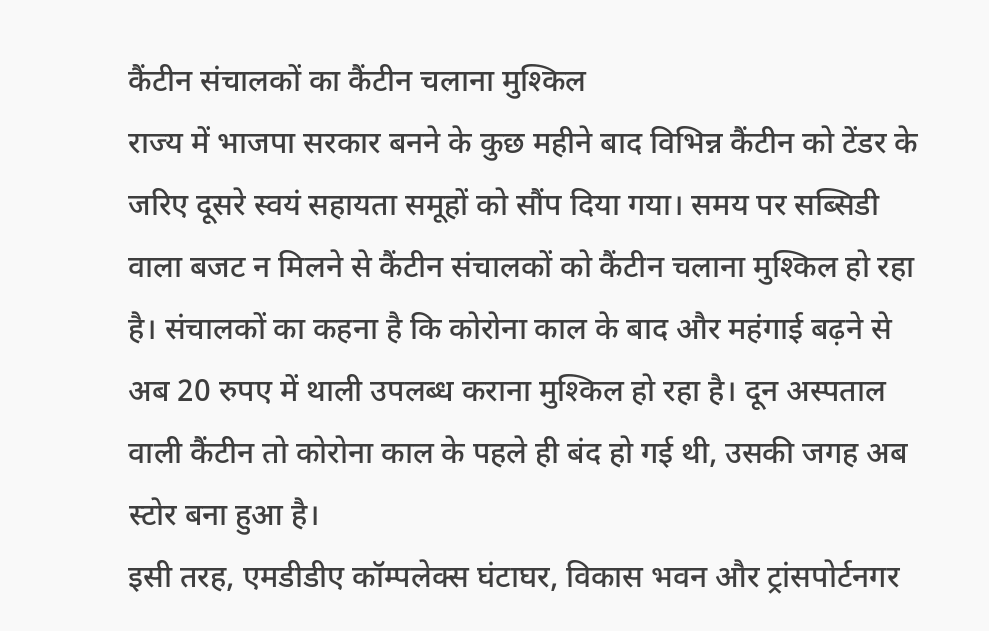कैंटीन संचालकों का कैंटीन चलाना मुश्किल
राज्य में भाजपा सरकार बनने के कुछ महीने बाद विभिन्न कैंटीन को टेंडर के जरिए दूसरे स्वयं सहायता समूहों को सौंप दिया गया। समय पर सब्सिडी वाला बजट न मिलने से कैंटीन संचालकों को कैंटीन चलाना मुश्किल हो रहा है। संचालकों का कहना है कि कोरोना काल के बाद और महंगाई बढ़ने से अब 20 रुपए में थाली उपलब्ध कराना मुश्किल हो रहा है। दून अस्पताल वाली कैंटीन तो कोरोना काल के पहले ही बंद हो गई थी, उसकी जगह अब स्टोर बना हुआ है।
इसी तरह, एमडीडीए कॉम्पलेक्स घंटाघर, विकास भवन और ट्रांसपोर्टनगर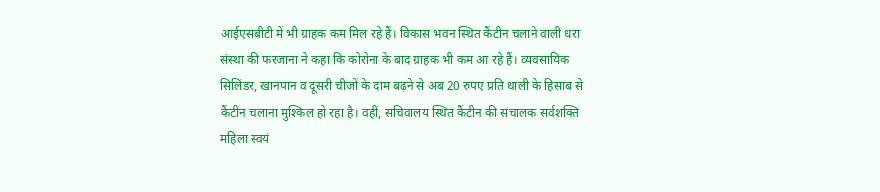आईएसबीटी में भी ग्राहक कम मिल रहे हैं। विकास भवन स्थित कैंटीन चलाने वाली धरा संस्था की फरजाना ने कहा कि कोरोना के बाद ग्राहक भी कम आ रहे हैं। व्यवसायिक सिलिंडर, खानपान व दूसरी चीजों के दाम बढ़ने से अब 20 रुपए प्रति थाली के हिसाब से कैंटीन चलाना मुश्किल हो रहा है। वहीं, सचिवालय स्थित कैंटीन की संचालक सर्वशक्ति महिला स्वयं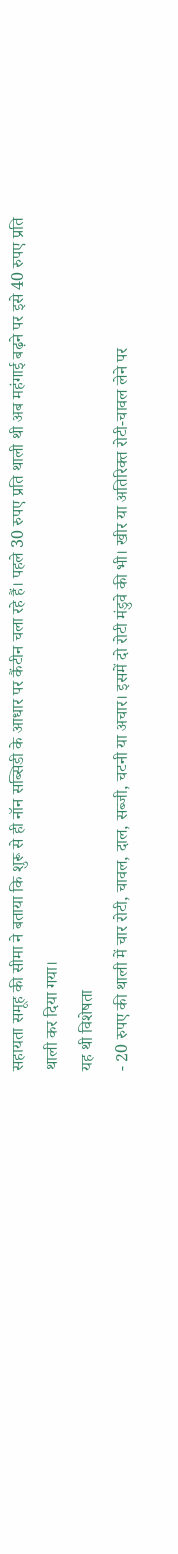सहायता समूह की सीमा ने बताया कि शुरू से ही नॉन सब्सिडी के आधार पर कैंटीन चला रहे हैं। पहले 30 रुपए प्रति थाली थी अब महंगाई बढ़ने पर इसे 40 रुपए प्रति थाली कर दिया गया।
यह थी विशेषता
- 20 रुपए की थाली में चार रोटी, चावल, दाल, सब्जी, चटनी या अचार। इसमें दो रोटी मंडुवे की भी। खीर या अतिरिक्त रोटी-चावल लेने पर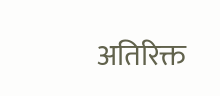अतिरिक्त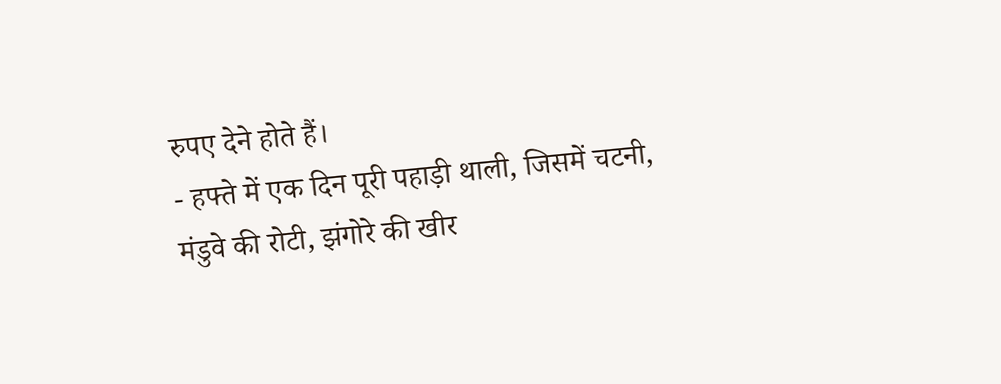रुपए देने होते हैं।
- हफ्ते में एक दिन पूरी पहाड़ी थाली, जिसमें चटनी, मंडुवे की रोटी, झंगोरे की खीर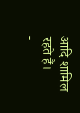आदि शामिल रहते हैं।
-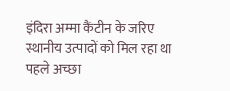इंदिरा अम्मा कैंटीन के जरिए स्थानीय उत्पादों को मिल रहा था पहले अच्छा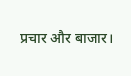प्रचार और बाजार।